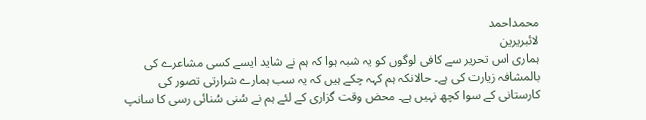محمداحمد
لائبریرین
ہماری اس تحریر سے کافی لوگوں کو یہ شبہ ہوا کہ ہم نے شاید ایسے کسی مشاعرے کی بالمشافہ زیارت کی ہے۔ حالانکہ ہم کہہ چکے ہیں کہ یہ سب ہمارے شرارتی تصور کی کارستانی کے سوا کچھ نہیں ہے۔ محض وقت گزاری کے لئے ہم نے سُنی سُنائی رسی کا سانپ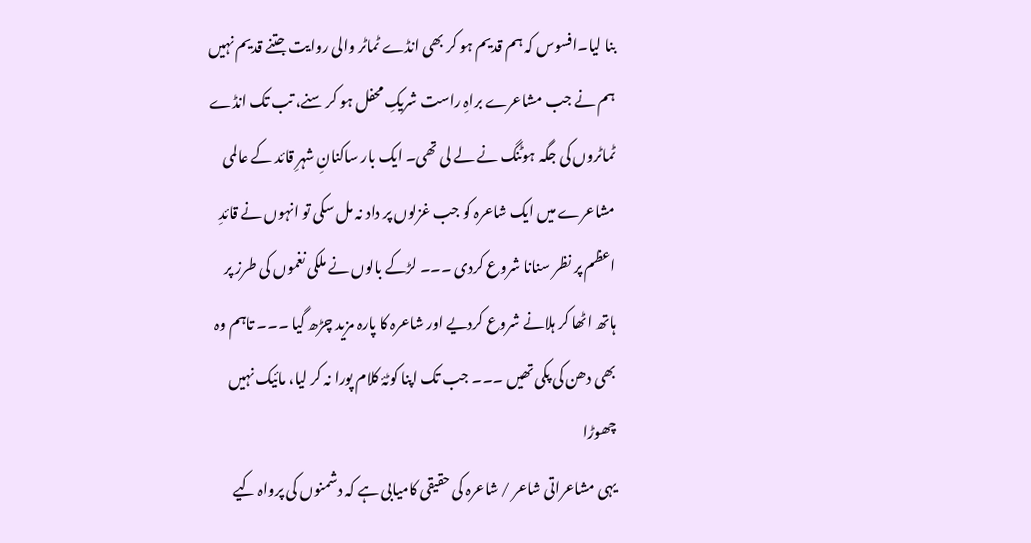بنا لیا۔افسوس کہ ہم قدیم ہو کر بھی انڈے ٹماٹر والی روایت جتنے قدیم نہیں
ہم نے جب مشاعرے براہِ راست شریکِ محفل ہو کر سنے، تب تک انڈے ٹماٹروں کی جگہ ہوٹنگ نے لے لی تھی۔ ایک بار ساکنانِ شہرِ قائد کے عالمی مشاعرے میں ایک شاعرہ کو جب غزلوں پر داد نہ مل سکی تو انہوں نے قائدِ اعظم پر نظر سنانا شروع کردی ۔۔۔ لڑکے بالوں نے ملکی نغموں کی طرز پر ہاتھ اٹھا کر ہلانے شروع کردیے اور شاعرہ کا پارہ مزید چڑھ گیا ۔۔۔ تاہم وہ بھی دھن کی پکی تھیں ۔۔۔ جب تک اپنا کوٹۂ کلام پورا نہ کر لیا، مائیک نہیں چھوڑا
یہی مشاعراتی شاعر / شاعرہ کی حقیقی کامیابی ہے کہ دشمنوں کی پرواہ کیے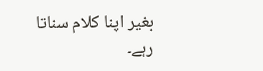بغیر اپنا کلام سناتا رہے۔